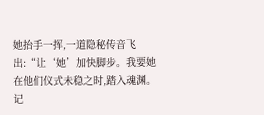她抬手一挥,一道隐秘传音飞出:“让‘她’加快脚步。我要她在他们仪式未稳之时,踏入魂渊。记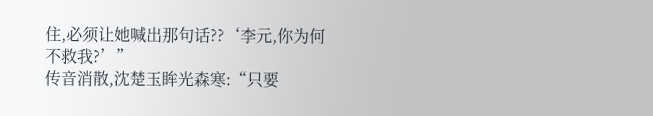住,必须让她喊出那句话??‘李元,你为何不救我?’”
传音消散,沈楚玉眸光森寒:“只要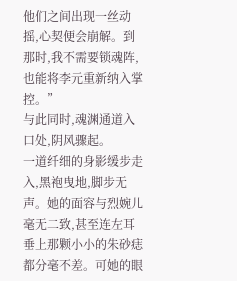他们之间出现一丝动摇,心契便会崩解。到那时,我不需要锁魂阵,也能将李元重新纳入掌控。”
与此同时,魂渊通道入口处,阴风骤起。
一道纤细的身影缓步走入,黑袍曳地,脚步无声。她的面容与烈婉儿毫无二致,甚至连左耳垂上那颗小小的朱砂痣都分毫不差。可她的眼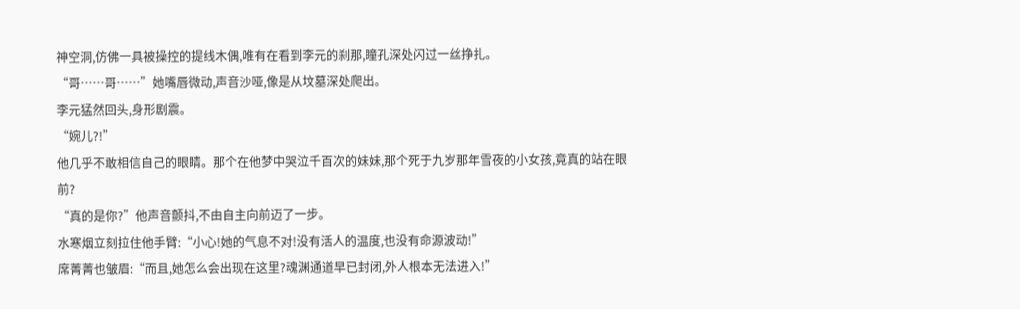神空洞,仿佛一具被操控的提线木偶,唯有在看到李元的刹那,瞳孔深处闪过一丝挣扎。
“哥……哥……”她嘴唇微动,声音沙哑,像是从坟墓深处爬出。
李元猛然回头,身形剧震。
“婉儿?!”
他几乎不敢相信自己的眼睛。那个在他梦中哭泣千百次的妹妹,那个死于九岁那年雪夜的小女孩,竟真的站在眼前?
“真的是你?”他声音颤抖,不由自主向前迈了一步。
水寒烟立刻拉住他手臂:“小心!她的气息不对!没有活人的温度,也没有命源波动!”
席菁菁也皱眉:“而且,她怎么会出现在这里?魂渊通道早已封闭,外人根本无法进入!”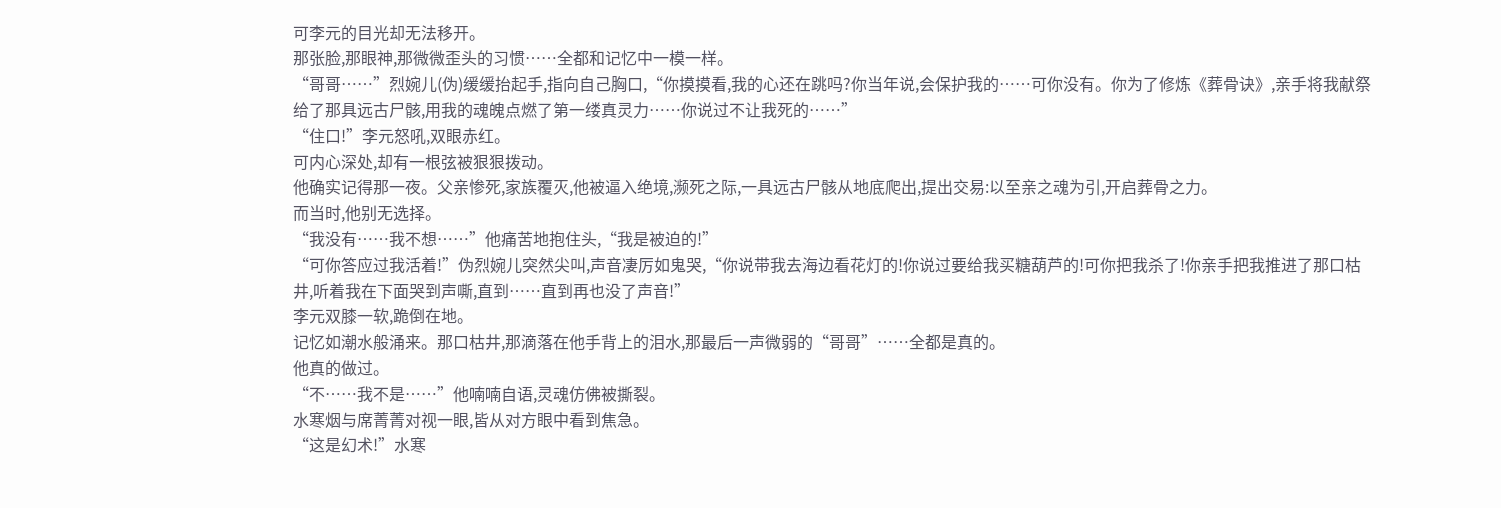可李元的目光却无法移开。
那张脸,那眼神,那微微歪头的习惯……全都和记忆中一模一样。
“哥哥……”烈婉儿(伪)缓缓抬起手,指向自己胸口,“你摸摸看,我的心还在跳吗?你当年说,会保护我的……可你没有。你为了修炼《葬骨诀》,亲手将我献祭给了那具远古尸骸,用我的魂魄点燃了第一缕真灵力……你说过不让我死的……”
“住口!”李元怒吼,双眼赤红。
可内心深处,却有一根弦被狠狠拨动。
他确实记得那一夜。父亲惨死,家族覆灭,他被逼入绝境,濒死之际,一具远古尸骸从地底爬出,提出交易:以至亲之魂为引,开启葬骨之力。
而当时,他别无选择。
“我没有……我不想……”他痛苦地抱住头,“我是被迫的!”
“可你答应过我活着!”伪烈婉儿突然尖叫,声音凄厉如鬼哭,“你说带我去海边看花灯的!你说过要给我买糖葫芦的!可你把我杀了!你亲手把我推进了那口枯井,听着我在下面哭到声嘶,直到……直到再也没了声音!”
李元双膝一软,跪倒在地。
记忆如潮水般涌来。那口枯井,那滴落在他手背上的泪水,那最后一声微弱的“哥哥”……全都是真的。
他真的做过。
“不……我不是……”他喃喃自语,灵魂仿佛被撕裂。
水寒烟与席菁菁对视一眼,皆从对方眼中看到焦急。
“这是幻术!”水寒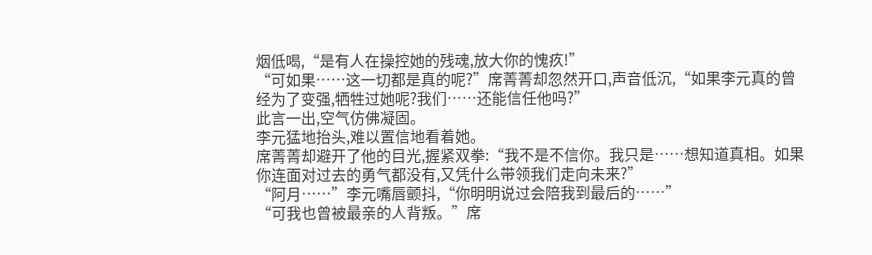烟低喝,“是有人在操控她的残魂,放大你的愧疚!”
“可如果……这一切都是真的呢?”席菁菁却忽然开口,声音低沉,“如果李元真的曾经为了变强,牺牲过她呢?我们……还能信任他吗?”
此言一出,空气仿佛凝固。
李元猛地抬头,难以置信地看着她。
席菁菁却避开了他的目光,握紧双拳:“我不是不信你。我只是……想知道真相。如果你连面对过去的勇气都没有,又凭什么带领我们走向未来?”
“阿月……”李元嘴唇颤抖,“你明明说过会陪我到最后的……”
“可我也曾被最亲的人背叛。”席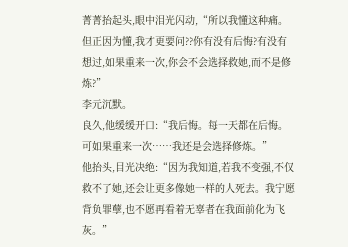菁菁抬起头,眼中泪光闪动,“所以我懂这种痛。但正因为懂,我才更要问??你有没有后悔?有没有想过,如果重来一次,你会不会选择救她,而不是修炼?”
李元沉默。
良久,他缓缓开口:“我后悔。每一天都在后悔。可如果重来一次……我还是会选择修炼。”
他抬头,目光决绝:“因为我知道,若我不变强,不仅救不了她,还会让更多像她一样的人死去。我宁愿背负罪孽,也不愿再看着无辜者在我面前化为飞灰。”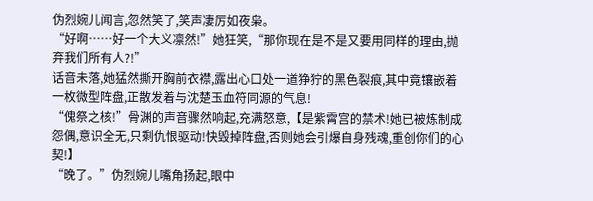伪烈婉儿闻言,忽然笑了,笑声凄厉如夜枭。
“好啊……好一个大义凛然!”她狂笑,“那你现在是不是又要用同样的理由,抛弃我们所有人?!”
话音未落,她猛然撕开胸前衣襟,露出心口处一道狰狞的黑色裂痕,其中竟镶嵌着一枚微型阵盘,正散发着与沈楚玉血符同源的气息!
“傀祭之核!”骨渊的声音骤然响起,充满怒意,【是紫霄宫的禁术!她已被炼制成怨偶,意识全无,只剩仇恨驱动!快毁掉阵盘,否则她会引爆自身残魂,重创你们的心契!】
“晚了。”伪烈婉儿嘴角扬起,眼中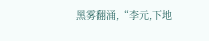黑雾翻涌,“李元,下地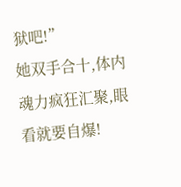狱吧!”
她双手合十,体内魂力疯狂汇聚,眼看就要自爆!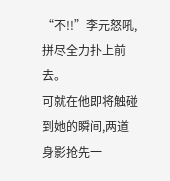“不!!”李元怒吼,拼尽全力扑上前去。
可就在他即将触碰到她的瞬间,两道身影抢先一